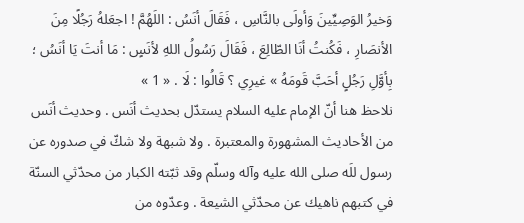وَخيرُ الوَصِيِّينَ وَأولَى بالنَّاسِ ، فَقَالَ أنَسُ : اللَهُمَّ ! اجعَلهُ رَجُلًا مِنَ الأنصَارِ ، فَكُنتُ أنَا الطّالِعَ ، فَقَالَ رَسُولُ اللهِ لأنَسٍ : مَا أنتَ يَا أنَسُ ؛ بِأوَّلِ رَجُلٍ أحَبَّ قَومَهُ » غيرِي ؟ قَالُوا : لَا . « 1 »
نلاحظ هنا أنّ الإمام عليه السلام يستدّل بحديث أنَس . وحديث أنَس من الأحاديث المشهورة والمعتبرة . ولا شبهة ولا شكّ في صدوره عن رسول للَه صلى الله عليه وآله وسلّم وقد ثبّته الكبار من محدّثي السنّة في كتبهم ناهيك عن محدّثي الشيعة . وعدّوه من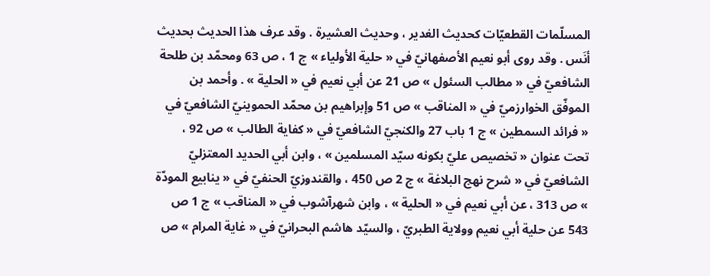المسلّمات القطعيّات كحديث الغدير ، وحديث العشيرة . وقد عرف هذا الحديث بحديث أنَس . وقد روى أبو نعيم الأصفهانيّ في « حلية الأولياء » ج 1 ، ص 63 ومحمّد بن طلحة الشافعيّ في « مطالب السئول » ص 21 عن أبي نعيم في « الحلية » . وأحمد بن الموفّق الخوارزميّ في « المناقب » ص 51 وإبراهيم بن محمّد الحموينيّ الشافعيّ في « فرائد السمطين » ج 1 باب 27 والكنجيّ الشافعيّ في « كفاية الطالب » ص 92 ، تحت عنوان « تخصيص عليّ بكونه سيّد المسلمين » ، وابن أبي الحديد المعتزليّ الشافعيّ في « شرح نهج البلاغة » ج 2 ص 450 ، والقندوزيّ الحنفيّ في « ينابيع المودّة » ص 313 ، عن أبي نعيم في « الحلية » ، وابن شهرآشوب في « المناقب » ج 1 ص 543 عن حلية أبي نعيم وولاية الطبريّ ، والسيّد هاشم البحرانيّ في « غاية المرام » ص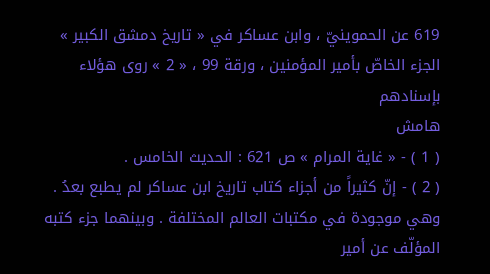619 عن الحموينيّ ، وابن عساكر في « تاريخ دمشق الكبير » الجزء الخاصّ بأمير المؤمنين ، ورقة 99 ، « 2 » روى هؤلاء بإسنادهم
هامش
( 1 ) - « غاية المرام » ص 621 : الحديث الخامس .
( 2 ) - إنّ كثيراً من أجزاء كتاب تاريخ ابن عساكر لم يطبع بعدُ . وهي موجودة في مكتبات العالم المختلفة . وبينهما جزء كتبه المؤلّف عن أمير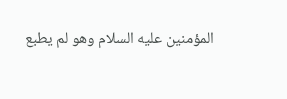المؤمنين عليه السلام وهو لم يطبع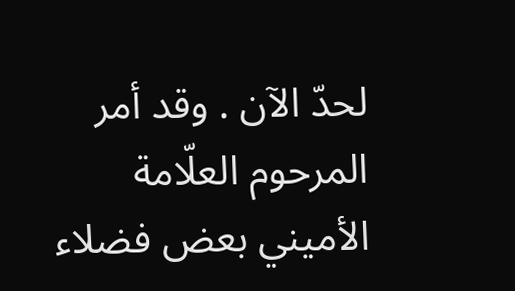لحدّ الآن . وقد أمر المرحوم العلّامة الأميني بعض فضلاء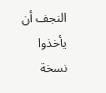النجف أن يأخذوا نسخة